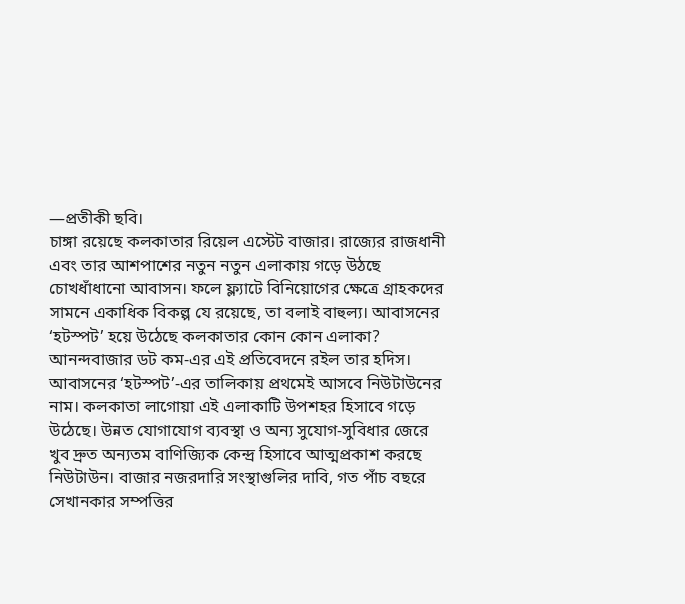—প্রতীকী ছবি।
চাঙ্গা রয়েছে কলকাতার রিয়েল এস্টেট বাজার। রাজ্যের রাজধানী এবং তার আশপাশের নতুন নতুন এলাকায় গড়ে উঠছে চোখধাঁধানো আবাসন। ফলে ফ্ল্যাটে বিনিয়োগের ক্ষেত্রে গ্রাহকদের সামনে একাধিক বিকল্প যে রয়েছে, তা বলাই বাহুল্য। আবাসনের ‘হটস্পট’ হয়ে উঠেছে কলকাতার কোন কোন এলাকা? আনন্দবাজার ডট কম-এর এই প্রতিবেদনে রইল তার হদিস।
আবাসনের ‘হটস্পট’-এর তালিকায় প্রথমেই আসবে নিউটাউনের নাম। কলকাতা লাগোয়া এই এলাকাটি উপশহর হিসাবে গড়ে উঠেছে। উন্নত যোগাযোগ ব্যবস্থা ও অন্য সুযোগ-সুবিধার জেরে খুব দ্রুত অন্যতম বাণিজ্যিক কেন্দ্র হিসাবে আত্মপ্রকাশ করছে নিউটাউন। বাজার নজরদারি সংস্থাগুলির দাবি, গত পাঁচ বছরে সেখানকার সম্পত্তির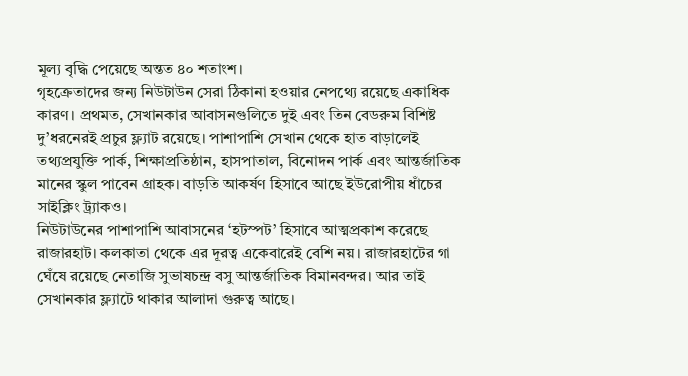মূল্য বৃদ্ধি পেয়েছে অন্তত ৪০ শতাংশ।
গৃহক্রেতাদের জন্য নিউটাউন সেরা ঠিকানা হওয়ার নেপথ্যে রয়েছে একাধিক কারণ। প্রথমত, সেখানকার আবাসনগুলিতে দুই এবং তিন বেডরুম বিশিষ্ট দু’ধরনেরই প্রচুর ফ্ল্যাট রয়েছে। পাশাপাশি সেখান থেকে হাত বাড়ালেই তথ্যপ্রযুক্তি পার্ক, শিক্ষাপ্রতিষ্ঠান, হাসপাতাল, বিনোদন পার্ক এবং আন্তর্জাতিক মানের স্কুল পাবেন গ্রাহক। বাড়তি আকর্ষণ হিসাবে আছে ইউরোপীয় ধাঁচের সাইক্লিং ট্র্যাকও।
নিউটাউনের পাশাপাশি আবাসনের ‘হটস্পট’ হিসাবে আত্মপ্রকাশ করেছে রাজারহাট। কলকাতা থেকে এর দূরত্ব একেবারেই বেশি নয়। রাজারহাটের গা ঘেঁষে রয়েছে নেতাজি সুভাষচন্দ্র বসু আন্তর্জাতিক বিমানবন্দর। আর তাই সেখানকার ফ্ল্যাটে থাকার আলাদা গুরুত্ব আছে।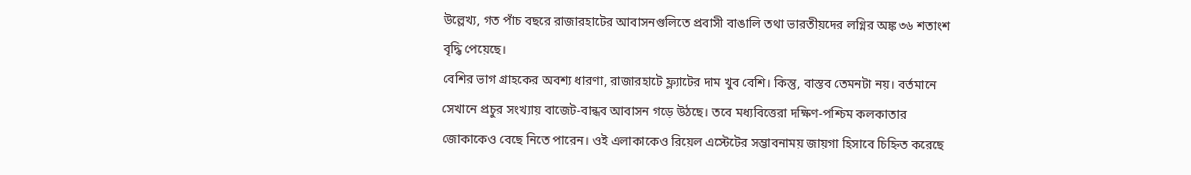উল্লেখ্য, গত পাঁচ বছরে রাজারহাটের আবাসনগুলিতে প্রবাসী বাঙালি তথা ভারতীয়দের লগ্নির অঙ্ক ৩৬ শতাংশ বৃদ্ধি পেয়েছে।
বেশির ভাগ গ্রাহকের অবশ্য ধারণা, রাজারহাটে ফ্ল্যাটের দাম খুব বেশি। কিন্তু, বাস্তব তেমনটা নয়। বর্তমানে সেখানে প্রচুর সংখ্যায় বাজেট-বান্ধব আবাসন গড়ে উঠছে। তবে মধ্যবিত্তেরা দক্ষিণ-পশ্চিম কলকাতার জোকাকেও বেছে নিতে পারেন। ওই এলাকাকেও রিয়েল এস্টেটের সম্ভাবনাময় জায়গা হিসাবে চিহ্নিত করেছে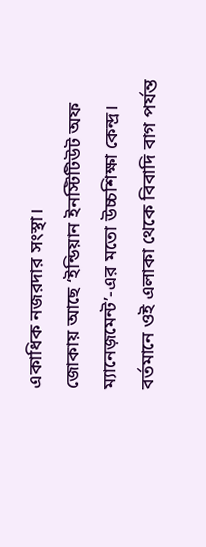একাধিক নজরদার সংস্থা।
জোকায় আছে ‘ইন্ডিয়ান ইনস্টিটিউট অফ ম্যানেজ়মেন্ট’-এর মতো উচ্চশিক্ষা কেন্দ্র। বর্তমানে ওই এলাকা থেকে বিবাদি বাগ পর্যন্ত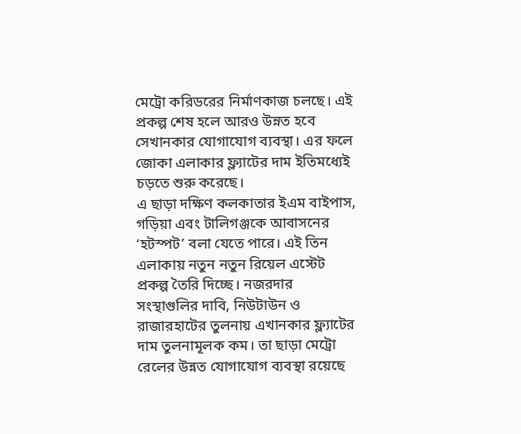মেট্রো করিডরের নির্মাণকাজ চলছে। এই প্রকল্প শেষ হলে আরও উন্নত হবে সেখানকার যোগাযোগ ব্যবস্থা। এর ফলে জোকা এলাকার ফ্ল্যাটের দাম ইতিমধ্যেই চড়তে শুরু করেছে।
এ ছাড়া দক্ষিণ কলকাতার ইএম বাইপাস, গড়িয়া এবং টালিগঞ্জকে আবাসনের ‘হটস্পট’ বলা যেতে পারে। এই তিন এলাকায় নতুন নতুন রিয়েল এস্টেট প্রকল্প তৈরি দিচ্ছে। নজরদার সংস্থাগুলির দাবি, নিউটাউন ও রাজারহাটের তুলনায় এখানকার ফ্ল্যাটের দাম তুলনামূলক কম। তা ছাড়া মেট্রো রেলের উন্নত যোগাযোগ ব্যবস্থা রয়েছে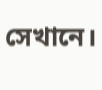সেখানে।